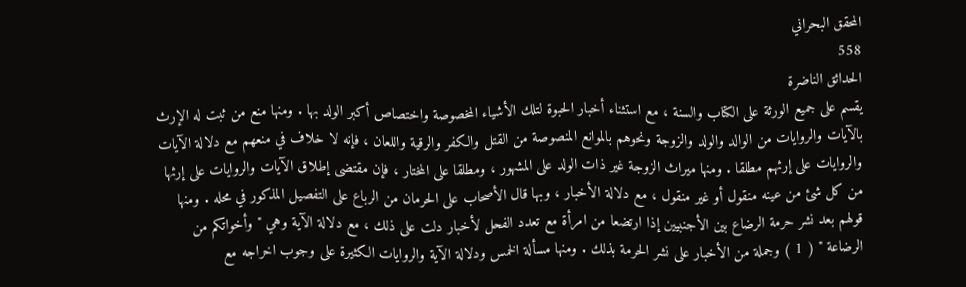المحقق البحراني
558
الحدائق الناضرة
يقسم على جميع الورثة على الكتاب والسنة ، مع استثناء أخبار الحبوة لتلك الأشياء المخصوصة واختصاص أكبر الولد بها . ومنها منع من ثبت له الإرث بالآيات والروايات من الوالد والولد والزوجة ونحوهم بالموانع المنصوصة من القتل والكفر والرقية واللعان ، فإنه لا خلاف في منعهم مع دلالة الآيات والروايات على إرثهم مطلقا . ومنها ميراث الزوجة غير ذات الولد على المشهور ، ومطلقا على المختار ، فإن مقتضى إطلاق الآيات والروايات على إرثها من كل شئ من عينه منقول أو غير منقول ، مع دلالة الأخبار ، وبها قال الأصحاب على الحرمان من الرباع على التفصيل المذكور في محله . ومنها قولهم بعد نشر حرمة الرضاع بين الأجنبيين إذا ارتضعا من امرأة مع تعدد الفحل لأخبار دلت على ذلك ، مع دلالة الآية وهي " وأخواتكم من الرضاعة " ( 1 ) وجملة من الأخبار على نشر الحرمة بذلك . ومنها مسألة الخمس ودلالة الآية والروايات الكثيرة على وجوب اخراجه مع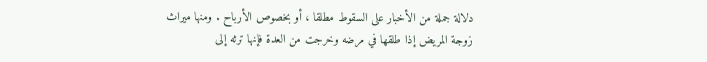دلالة جملة من الأخبار على السقوط مطلقا ، أو بخصوص الأرباح . ومنها ميراث زوجة المريض إذا طلقها في مرضه وخرجت من العدة فإنها ترثه إلى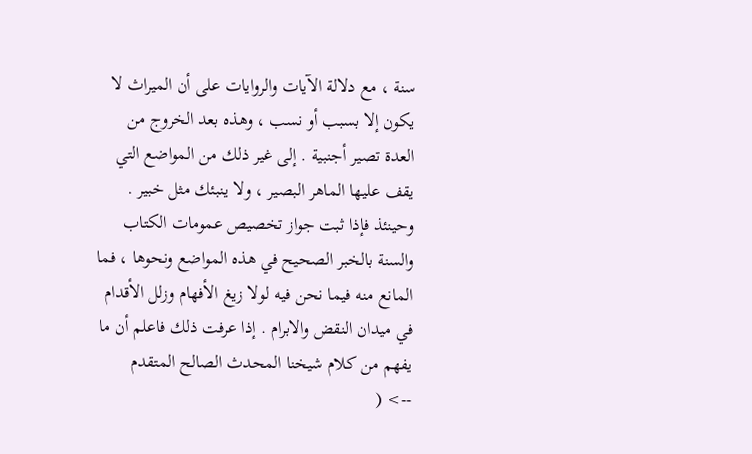سنة ، مع دلالة الآيات والروايات على أن الميراث لا يكون إلا بسبب أو نسب ، وهذه بعد الخروج من العدة تصير أجنبية . إلى غير ذلك من المواضع التي يقف عليها الماهر البصير ، ولا ينبئك مثل خبير . وحينئذ فإذا ثبت جواز تخصيص عمومات الكتاب والسنة بالخبر الصحيح في هذه المواضع ونحوها ، فما المانع منه فيما نحن فيه لولا زيغ الأفهام وزلل الأقدام في ميدان النقض والابرام . إذا عرفت ذلك فاعلم أن ما يفهم من كلام شيخنا المحدث الصالح المتقدم
--> (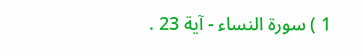1 ) سورة النساء - آية 23 .